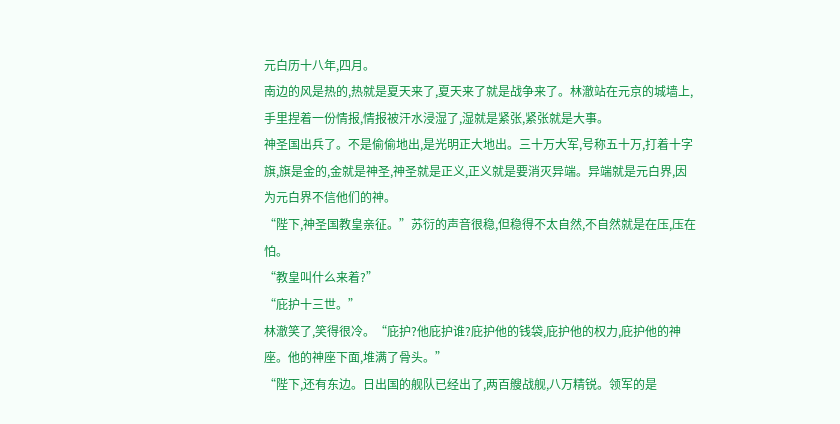元白历十八年,四月。
南边的风是热的,热就是夏天来了,夏天来了就是战争来了。林澈站在元京的城墙上,手里捏着一份情报,情报被汗水浸湿了,湿就是紧张,紧张就是大事。
神圣国出兵了。不是偷偷地出,是光明正大地出。三十万大军,号称五十万,打着十字旗,旗是金的,金就是神圣,神圣就是正义,正义就是要消灭异端。异端就是元白界,因为元白界不信他们的神。
“陛下,神圣国教皇亲征。”苏衍的声音很稳,但稳得不太自然,不自然就是在压,压在怕。
“教皇叫什么来着?”
“庇护十三世。”
林澈笑了,笑得很冷。“庇护?他庇护谁?庇护他的钱袋,庇护他的权力,庇护他的神座。他的神座下面,堆满了骨头。”
“陛下,还有东边。日出国的舰队已经出了,两百艘战舰,八万精锐。领军的是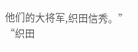他们的大将军,织田信秀。”
“织田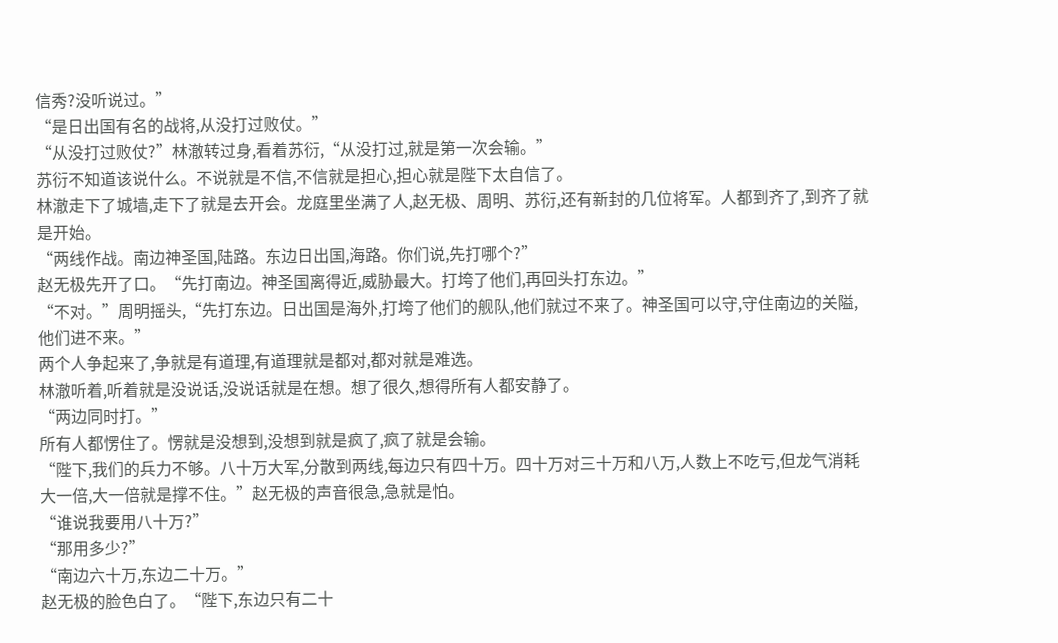信秀?没听说过。”
“是日出国有名的战将,从没打过败仗。”
“从没打过败仗?”林澈转过身,看着苏衍,“从没打过,就是第一次会输。”
苏衍不知道该说什么。不说就是不信,不信就是担心,担心就是陛下太自信了。
林澈走下了城墙,走下了就是去开会。龙庭里坐满了人,赵无极、周明、苏衍,还有新封的几位将军。人都到齐了,到齐了就是开始。
“两线作战。南边神圣国,陆路。东边日出国,海路。你们说,先打哪个?”
赵无极先开了口。“先打南边。神圣国离得近,威胁最大。打垮了他们,再回头打东边。”
“不对。”周明摇头,“先打东边。日出国是海外,打垮了他们的舰队,他们就过不来了。神圣国可以守,守住南边的关隘,他们进不来。”
两个人争起来了,争就是有道理,有道理就是都对,都对就是难选。
林澈听着,听着就是没说话,没说话就是在想。想了很久,想得所有人都安静了。
“两边同时打。”
所有人都愣住了。愣就是没想到,没想到就是疯了,疯了就是会输。
“陛下,我们的兵力不够。八十万大军,分散到两线,每边只有四十万。四十万对三十万和八万,人数上不吃亏,但龙气消耗大一倍,大一倍就是撑不住。”赵无极的声音很急,急就是怕。
“谁说我要用八十万?”
“那用多少?”
“南边六十万,东边二十万。”
赵无极的脸色白了。“陛下,东边只有二十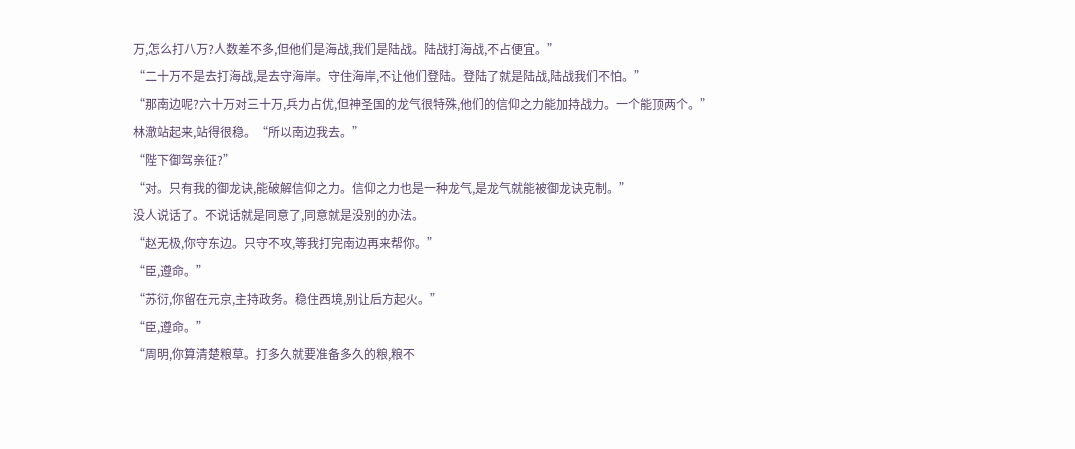万,怎么打八万?人数差不多,但他们是海战,我们是陆战。陆战打海战,不占便宜。”
“二十万不是去打海战,是去守海岸。守住海岸,不让他们登陆。登陆了就是陆战,陆战我们不怕。”
“那南边呢?六十万对三十万,兵力占优,但神圣国的龙气很特殊,他们的信仰之力能加持战力。一个能顶两个。”
林澈站起来,站得很稳。“所以南边我去。”
“陛下御驾亲征?”
“对。只有我的御龙诀,能破解信仰之力。信仰之力也是一种龙气,是龙气就能被御龙诀克制。”
没人说话了。不说话就是同意了,同意就是没别的办法。
“赵无极,你守东边。只守不攻,等我打完南边再来帮你。”
“臣,遵命。”
“苏衍,你留在元京,主持政务。稳住西境,别让后方起火。”
“臣,遵命。”
“周明,你算清楚粮草。打多久就要准备多久的粮,粮不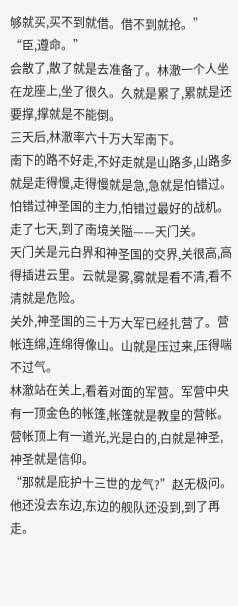够就买,买不到就借。借不到就抢。”
“臣,遵命。”
会散了,散了就是去准备了。林澈一个人坐在龙座上,坐了很久。久就是累了,累就是还要撑,撑就是不能倒。
三天后,林澈率六十万大军南下。
南下的路不好走,不好走就是山路多,山路多就是走得慢,走得慢就是急,急就是怕错过。怕错过神圣国的主力,怕错过最好的战机。
走了七天,到了南境关隘——天门关。
天门关是元白界和神圣国的交界,关很高,高得插进云里。云就是雾,雾就是看不清,看不清就是危险。
关外,神圣国的三十万大军已经扎营了。营帐连绵,连绵得像山。山就是压过来,压得喘不过气。
林澈站在关上,看着对面的军营。军营中央有一顶金色的帐篷,帐篷就是教皇的营帐。营帐顶上有一道光,光是白的,白就是神圣,神圣就是信仰。
“那就是庇护十三世的龙气?”赵无极问。他还没去东边,东边的舰队还没到,到了再走。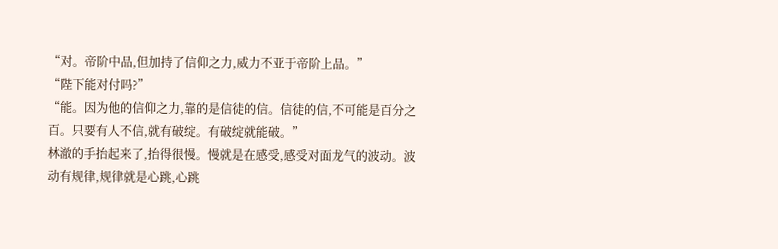“对。帝阶中品,但加持了信仰之力,威力不亚于帝阶上品。”
“陛下能对付吗?”
“能。因为他的信仰之力,靠的是信徒的信。信徒的信,不可能是百分之百。只要有人不信,就有破绽。有破绽就能破。”
林澈的手抬起来了,抬得很慢。慢就是在感受,感受对面龙气的波动。波动有规律,规律就是心跳,心跳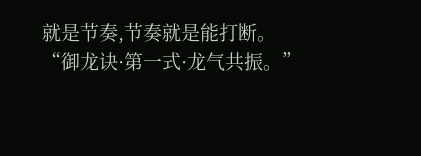就是节奏,节奏就是能打断。
“御龙诀·第一式·龙气共振。”